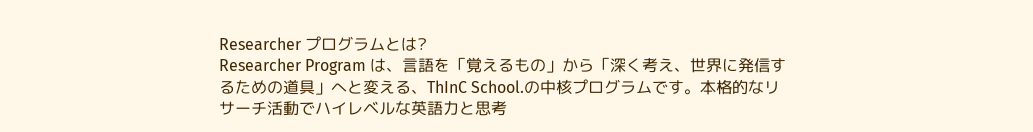Researcher プログラムとは?
Researcher Program は、言語を「覚えるもの」から「深く考え、世界に発信するための道具」へと変える、ThInC School.の中核プログラムです。本格的なリサーチ活動でハイレベルな英語力と思考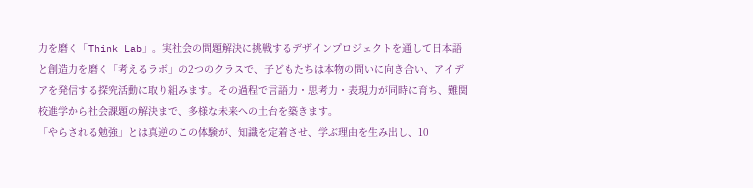力を磨く「Think Lab」。実社会の問題解決に挑戦するデザインプロジェクトを通して日本語と創造力を磨く「考えるラボ」の2つのクラスで、子どもたちは本物の問いに向き合い、アイデアを発信する探究活動に取り組みます。その過程で言語力・思考力・表現力が同時に育ち、難関校進学から社会課題の解決まで、多様な未来への土台を築きます。
「やらされる勉強」とは真逆のこの体験が、知識を定着させ、学ぶ理由を生み出し、10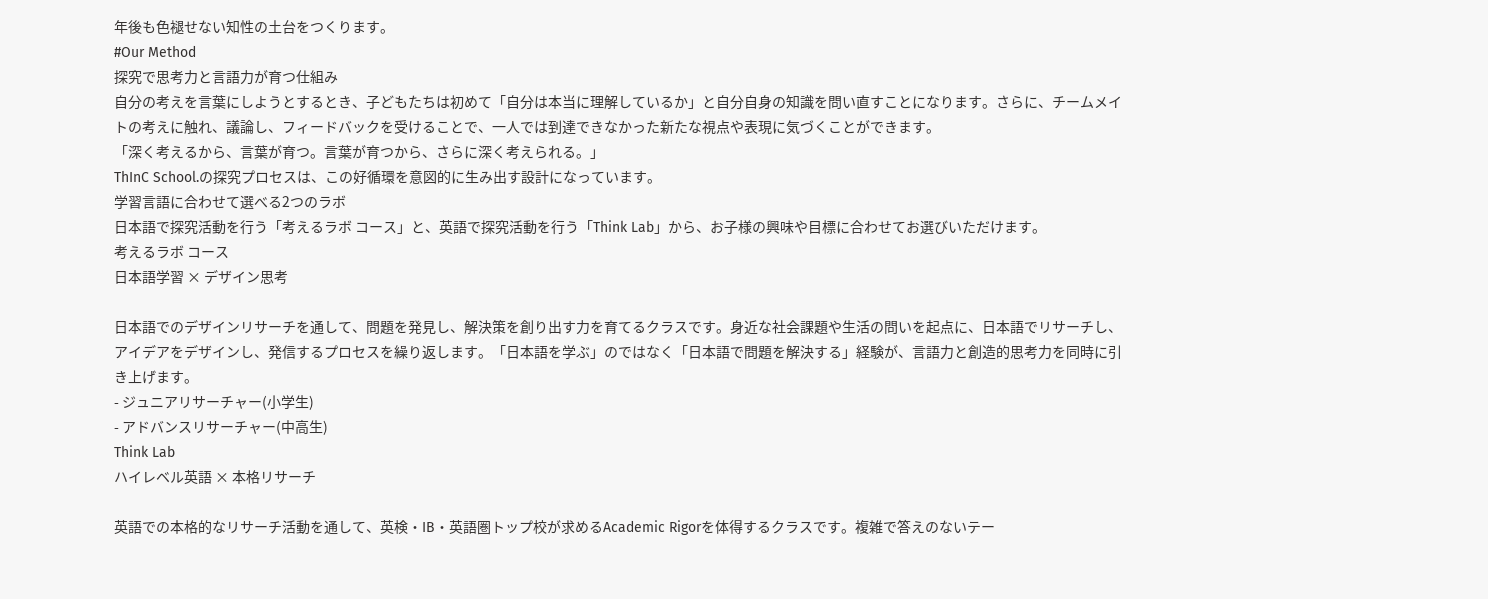年後も色褪せない知性の土台をつくります。
#Our Method
探究で思考力と言語力が育つ仕組み
自分の考えを言葉にしようとするとき、子どもたちは初めて「自分は本当に理解しているか」と自分自身の知識を問い直すことになります。さらに、チームメイトの考えに触れ、議論し、フィードバックを受けることで、一人では到達できなかった新たな視点や表現に気づくことができます。
「深く考えるから、言葉が育つ。言葉が育つから、さらに深く考えられる。」
ThInC School.の探究プロセスは、この好循環を意図的に生み出す設計になっています。
学習言語に合わせて選べる2つのラボ
日本語で探究活動を行う「考えるラボ コース」と、英語で探究活動を行う「Think Lab」から、お子様の興味や目標に合わせてお選びいただけます。
考えるラボ コース
日本語学習 × デザイン思考

日本語でのデザインリサーチを通して、問題を発見し、解決策を創り出す力を育てるクラスです。身近な社会課題や生活の問いを起点に、日本語でリサーチし、アイデアをデザインし、発信するプロセスを繰り返します。「日本語を学ぶ」のではなく「日本語で問題を解決する」経験が、言語力と創造的思考力を同時に引き上げます。
- ジュニアリサーチャー(小学生)
- アドバンスリサーチャー(中高生)
Think Lab
ハイレベル英語 × 本格リサーチ

英語での本格的なリサーチ活動を通して、英検・IB・英語圏トップ校が求めるAcademic Rigorを体得するクラスです。複雑で答えのないテー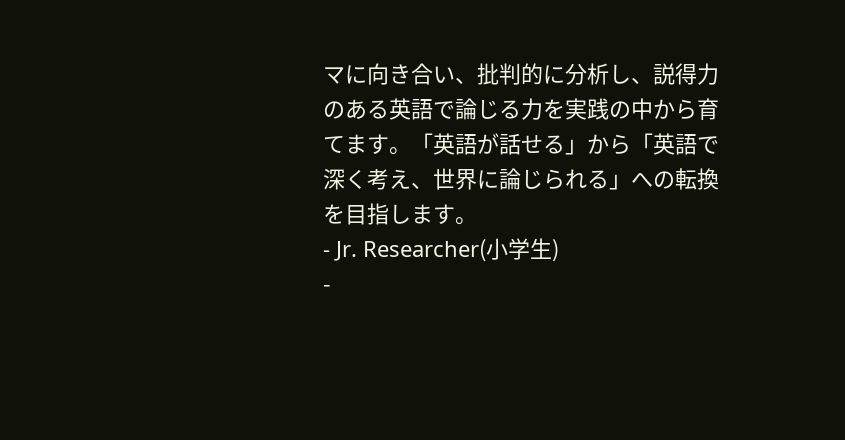マに向き合い、批判的に分析し、説得力のある英語で論じる力を実践の中から育てます。「英語が話せる」から「英語で深く考え、世界に論じられる」への転換を目指します。
- Jr. Researcher(小学生)
-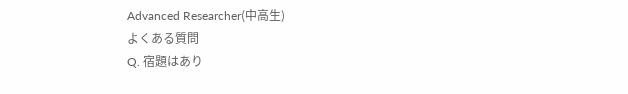Advanced Researcher(中高生)
よくある質問
Q. 宿題はあり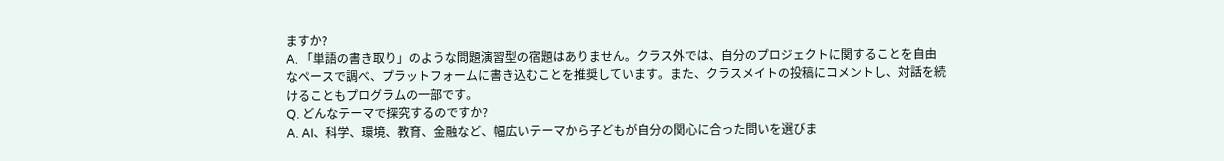ますか?
A. 「単語の書き取り」のような問題演習型の宿題はありません。クラス外では、自分のプロジェクトに関することを自由なペースで調べ、プラットフォームに書き込むことを推奨しています。また、クラスメイトの投稿にコメントし、対話を続けることもプログラムの一部です。
Q. どんなテーマで探究するのですか?
A. AI、科学、環境、教育、金融など、幅広いテーマから子どもが自分の関心に合った問いを選びま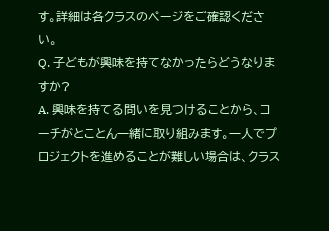す。詳細は各クラスのページをご確認ください。
Q. 子どもが興味を持てなかったらどうなりますか?
A. 興味を持てる問いを見つけることから、コーチがとことん一緒に取り組みます。一人でプロジェクトを進めることが難しい場合は、クラス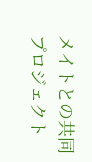メイトとの共同プロジェクト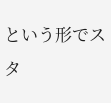という形でスタ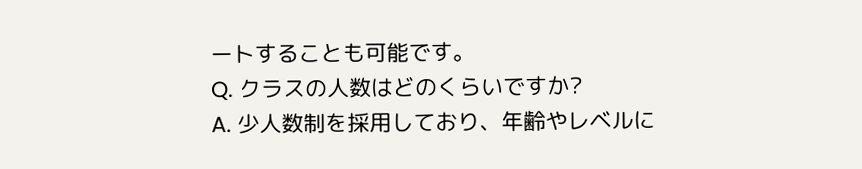ートすることも可能です。
Q. クラスの人数はどのくらいですか?
A. 少人数制を採用しており、年齢やレベルに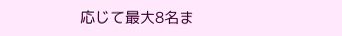応じて最大8名ま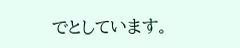でとしています。